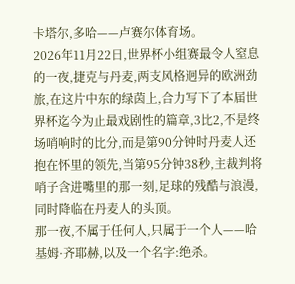卡塔尔,多哈——卢赛尔体育场。
2026年11月22日,世界杯小组赛最令人窒息的一夜,捷克与丹麦,两支风格迥异的欧洲劲旅,在这片中东的绿茵上,合力写下了本届世界杯迄今为止最戏剧性的篇章,3比2,不是终场哨响时的比分,而是第90分钟时丹麦人还抱在怀里的领先,当第95分钟38秒,主裁判将哨子含进嘴里的那一刻,足球的残酷与浪漫,同时降临在丹麦人的头顶。
那一夜,不属于任何人,只属于一个人——哈基姆·齐耶赫,以及一个名字:绝杀。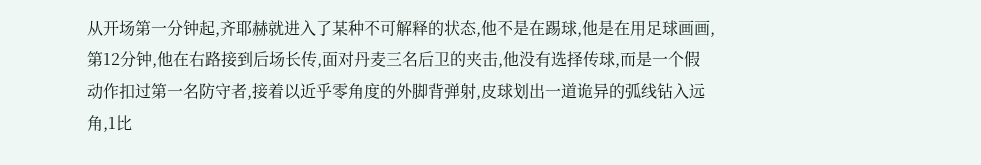从开场第一分钟起,齐耶赫就进入了某种不可解释的状态,他不是在踢球,他是在用足球画画,第12分钟,他在右路接到后场长传,面对丹麦三名后卫的夹击,他没有选择传球,而是一个假动作扣过第一名防守者,接着以近乎零角度的外脚背弹射,皮球划出一道诡异的弧线钻入远角,1比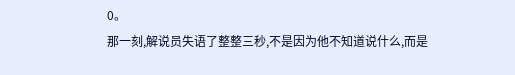0。
那一刻,解说员失语了整整三秒,不是因为他不知道说什么,而是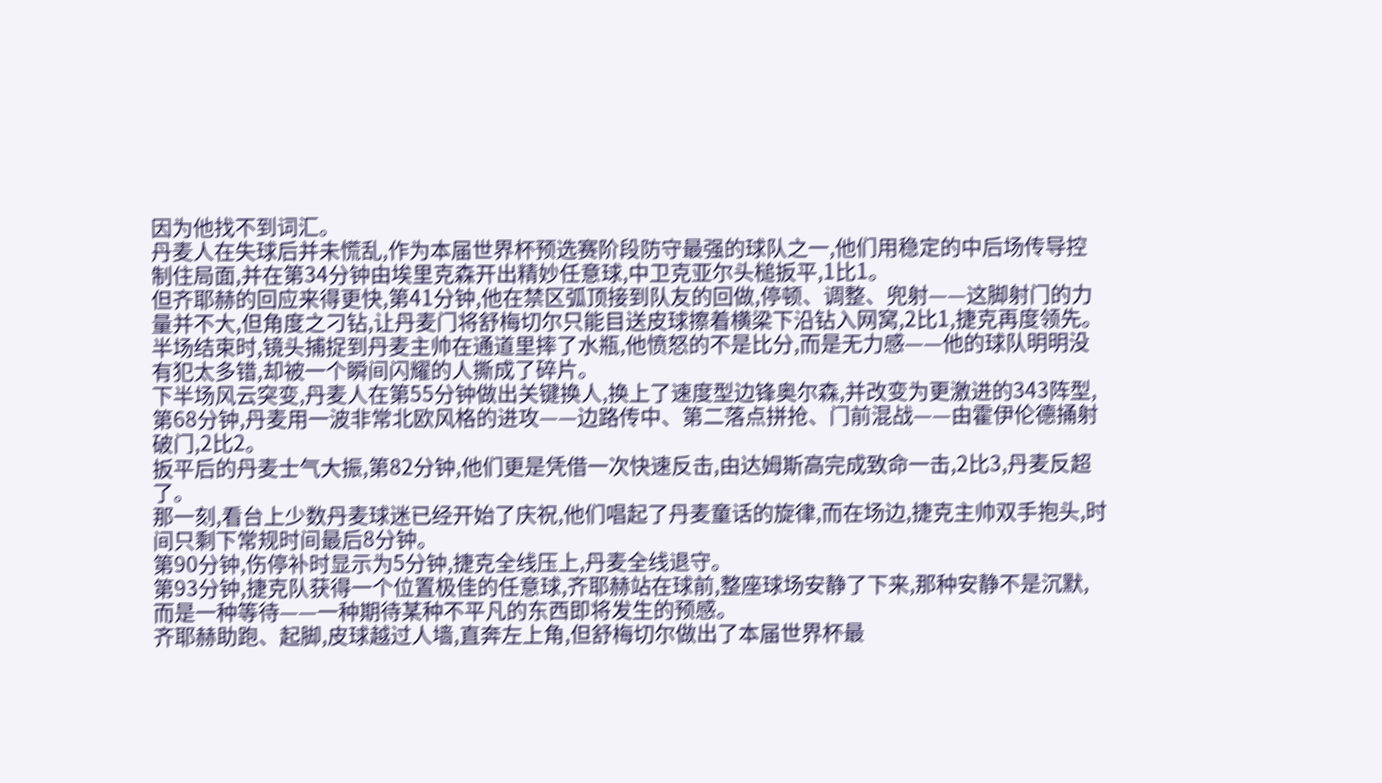因为他找不到词汇。
丹麦人在失球后并未慌乱,作为本届世界杯预选赛阶段防守最强的球队之一,他们用稳定的中后场传导控制住局面,并在第34分钟由埃里克森开出精妙任意球,中卫克亚尔头槌扳平,1比1。
但齐耶赫的回应来得更快,第41分钟,他在禁区弧顶接到队友的回做,停顿、调整、兜射——这脚射门的力量并不大,但角度之刁钻,让丹麦门将舒梅切尔只能目送皮球擦着横梁下沿钻入网窝,2比1,捷克再度领先。
半场结束时,镜头捕捉到丹麦主帅在通道里摔了水瓶,他愤怒的不是比分,而是无力感——他的球队明明没有犯太多错,却被一个瞬间闪耀的人撕成了碎片。
下半场风云突变,丹麦人在第55分钟做出关键换人,换上了速度型边锋奥尔森,并改变为更激进的343阵型,第68分钟,丹麦用一波非常北欧风格的进攻——边路传中、第二落点拼抢、门前混战——由霍伊伦德捅射破门,2比2。
扳平后的丹麦士气大振,第82分钟,他们更是凭借一次快速反击,由达姆斯高完成致命一击,2比3,丹麦反超了。
那一刻,看台上少数丹麦球迷已经开始了庆祝,他们唱起了丹麦童话的旋律,而在场边,捷克主帅双手抱头,时间只剩下常规时间最后8分钟。
第90分钟,伤停补时显示为5分钟,捷克全线压上,丹麦全线退守。
第93分钟,捷克队获得一个位置极佳的任意球,齐耶赫站在球前,整座球场安静了下来,那种安静不是沉默,而是一种等待——一种期待某种不平凡的东西即将发生的预感。
齐耶赫助跑、起脚,皮球越过人墙,直奔左上角,但舒梅切尔做出了本届世界杯最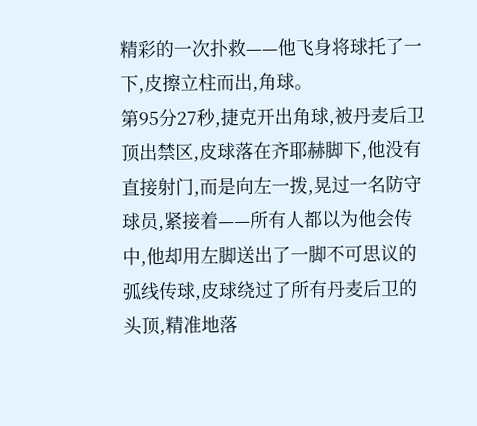精彩的一次扑救——他飞身将球托了一下,皮擦立柱而出,角球。
第95分27秒,捷克开出角球,被丹麦后卫顶出禁区,皮球落在齐耶赫脚下,他没有直接射门,而是向左一拨,晃过一名防守球员,紧接着——所有人都以为他会传中,他却用左脚送出了一脚不可思议的弧线传球,皮球绕过了所有丹麦后卫的头顶,精准地落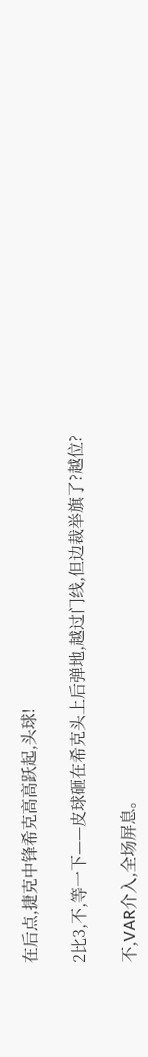在后点,捷克中锋希克高高跃起,头球!

2比3,不,等一下——皮球砸在希克头上后弹地,越过门线,但边裁举旗了?越位?

不,VAR介入,全场屏息。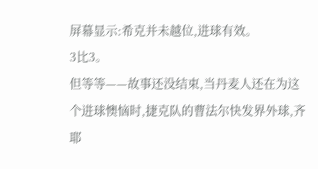屏幕显示:希克并未越位,进球有效。
3比3。
但等等——故事还没结束,当丹麦人还在为这个进球懊恼时,捷克队的曹法尔快发界外球,齐耶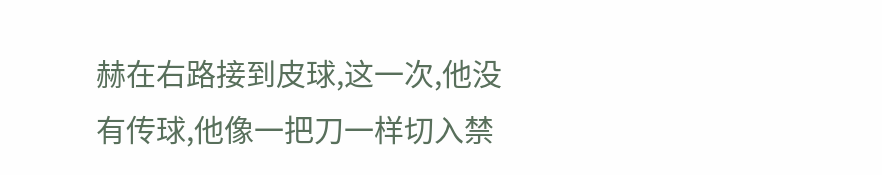赫在右路接到皮球,这一次,他没有传球,他像一把刀一样切入禁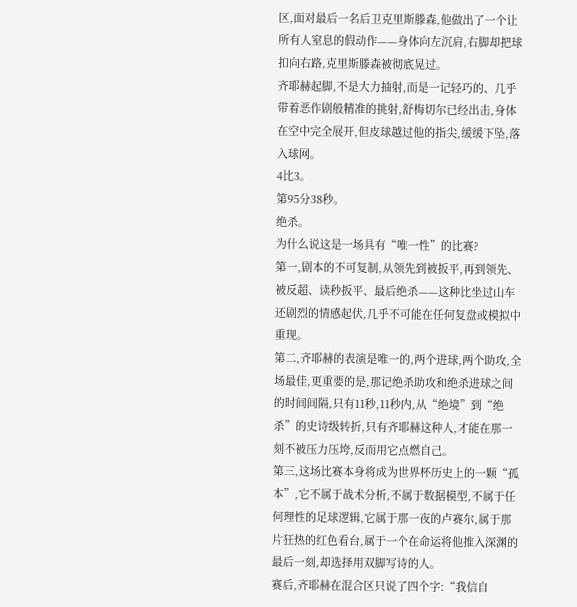区,面对最后一名后卫克里斯滕森,他做出了一个让所有人窒息的假动作——身体向左沉肩,右脚却把球扣向右路,克里斯滕森被彻底晃过。
齐耶赫起脚,不是大力抽射,而是一记轻巧的、几乎带着恶作剧般精准的挑射,舒梅切尔已经出击,身体在空中完全展开,但皮球越过他的指尖,缓缓下坠,落入球网。
4比3。
第95分38秒。
绝杀。
为什么说这是一场具有“唯一性”的比赛?
第一,剧本的不可复制,从领先到被扳平,再到领先、被反超、读秒扳平、最后绝杀——这种比坐过山车还剧烈的情感起伏,几乎不可能在任何复盘或模拟中重现。
第二,齐耶赫的表演是唯一的,两个进球,两个助攻,全场最佳,更重要的是,那记绝杀助攻和绝杀进球之间的时间间隔,只有11秒,11秒内,从“绝境”到“绝杀”的史诗级转折,只有齐耶赫这种人,才能在那一刻不被压力压垮,反而用它点燃自己。
第三,这场比赛本身将成为世界杯历史上的一颗“孤本”,它不属于战术分析,不属于数据模型,不属于任何理性的足球逻辑,它属于那一夜的卢赛尔,属于那片狂热的红色看台,属于一个在命运将他推入深渊的最后一刻,却选择用双脚写诗的人。
赛后,齐耶赫在混合区只说了四个字:“我信自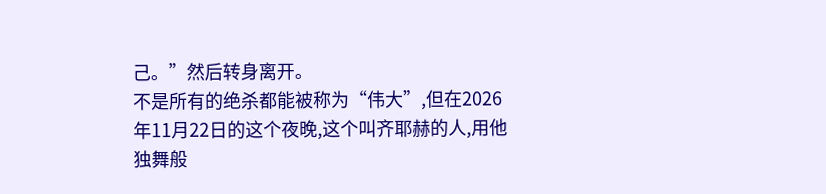己。”然后转身离开。
不是所有的绝杀都能被称为“伟大”,但在2026年11月22日的这个夜晚,这个叫齐耶赫的人,用他独舞般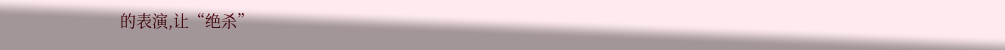的表演,让“绝杀”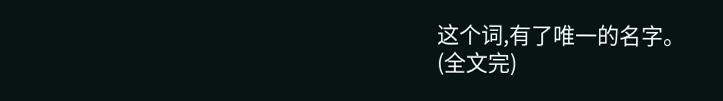这个词,有了唯一的名字。
(全文完)